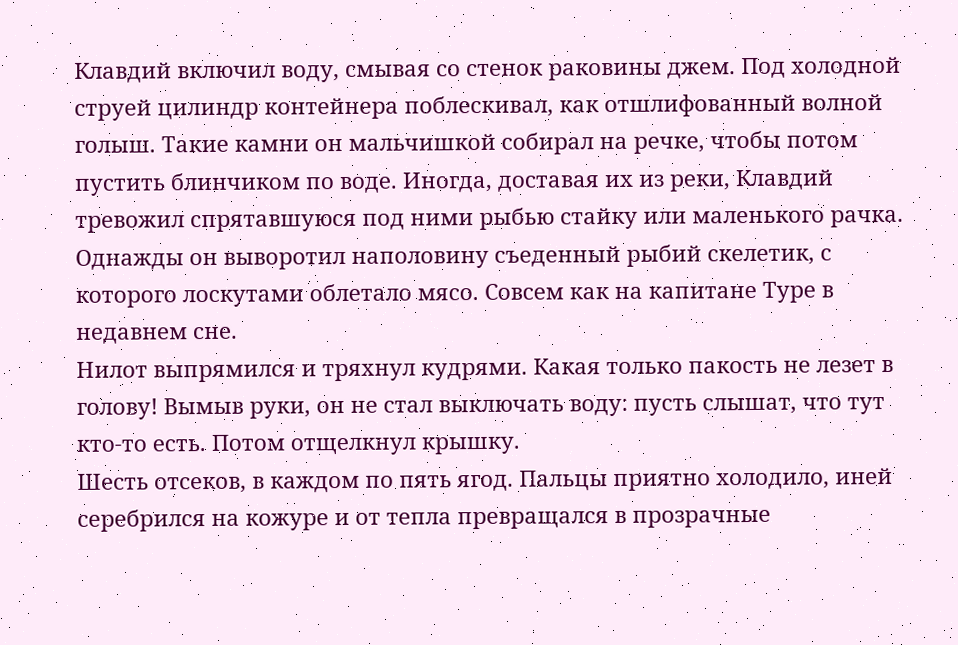Клавдий включил воду, смывая со стенок раковины джем. Под холодной струей цилиндр контейнера поблескивал, как отшлифованный волной голыш. Такие камни он мальчишкой собирал на речке, чтобы потом пустить блинчиком по воде. Иногда, доставая их из реки, Клавдий тревожил спрятавшуюся под ними рыбью стайку или маленького рачка. Однажды он выворотил наполовину съеденный рыбий скелетик, с которого лоскутами облетало мясо. Совсем как на капитане Туре в недавнем сне.
Нилот выпрямился и тряхнул кудрями. Какая только пакость не лезет в голову! Вымыв руки, он не стал выключать воду: пусть слышат, что тут кто-то есть. Потом отщелкнул крышку.
Шесть отсеков, в каждом по пять ягод. Пальцы приятно холодило, иней серебрился на кожуре и от тепла превращался в прозрачные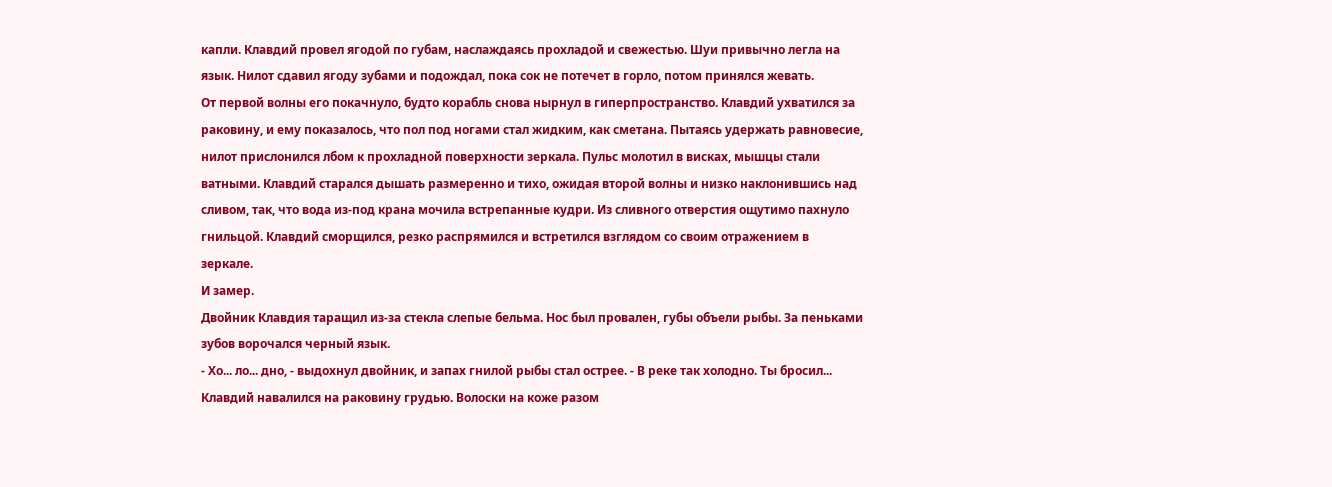капли. Клавдий провел ягодой по губам, наслаждаясь прохладой и свежестью. Шуи привычно легла на язык. Нилот сдавил ягоду зубами и подождал, пока сок не потечет в горло, потом принялся жевать.
От первой волны его покачнуло, будто корабль снова нырнул в гиперпространство. Клавдий ухватился за раковину, и ему показалось, что пол под ногами стал жидким, как сметана. Пытаясь удержать равновесие, нилот прислонился лбом к прохладной поверхности зеркала. Пульс молотил в висках, мышцы стали ватными. Клавдий старался дышать размеренно и тихо, ожидая второй волны и низко наклонившись над сливом, так, что вода из-под крана мочила встрепанные кудри. Из сливного отверстия ощутимо пахнуло гнильцой. Клавдий сморщился, резко распрямился и встретился взглядом со своим отражением в зеркале.
И замер.
Двойник Клавдия таращил из-за стекла слепые бельма. Нос был провален, губы объели рыбы. За пеньками зубов ворочался черный язык.
- Хо... ло... дно, - выдохнул двойник, и запах гнилой рыбы стал острее. - В реке так холодно. Ты бросил...
Клавдий навалился на раковину грудью. Волоски на коже разом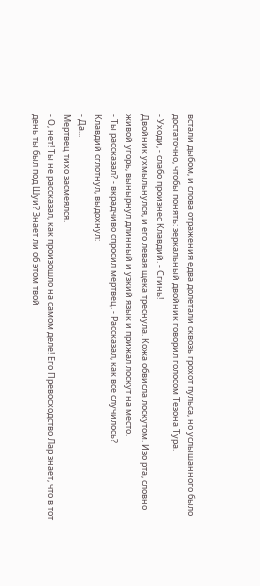встали дыбом, и слова отражения едва долетали сквозь грохот пульса, но услышанного было достаточно, чтобы понять: зеркальный двойник говорил голосом Тезона Тура.
- Уходи, - слабо произнес Клавдий. - Сгинь!
Двойник ухмыльнулся, и его левая щека треснула. Кожа обвисла лоскутом. Изо рта, словно живой угорь, вынырнул длинный и узкий язык и прижал лоскут на место.
- Ты рассказал? - вкрадчиво спросил мертвец. - Рассказал, как все случилось?
Клавдий сглотнул, выдохнул:
- Да...
Мертвец тихо засмеялся.
- О, нет! Ты не рассказал, как произошло на самом деле! Его Превосходство Лар знает, что в тот день ты был под Шуи? Знает ли об этом твой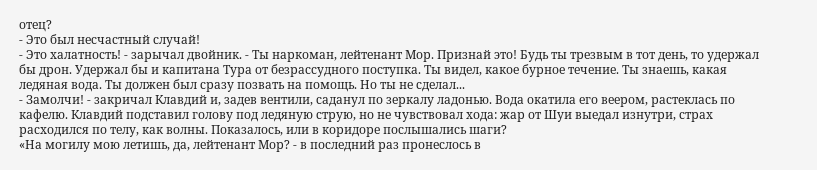отец?
- Это был несчастный случай!
- Это халатность! - зарычал двойник. - Ты наркоман, лейтенант Мор. Признай это! Будь ты трезвым в тот день, то удержал бы дрон. Удержал бы и капитана Тура от безрассудного поступка. Ты видел, какое бурное течение. Ты знаешь, какая ледяная вода. Ты должен был сразу позвать на помощь. Но ты не сделал...
- Замолчи! - закричал Клавдий и, задев вентили, саданул по зеркалу ладонью. Вода окатила его веером, растеклась по кафелю. Клавдий подставил голову под ледяную струю, но не чувствовал хода: жар от Шуи выедал изнутри, страх расходился по телу, как волны. Показалось, или в коридоре послышались шаги?
«На могилу мою летишь, да, лейтенант Мор? - в последний раз пронеслось в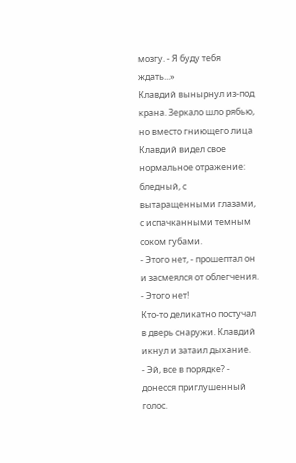мозгу. - Я буду тебя ждать...»
Клавдий вынырнул из-под крана. Зеркало шло рябью, но вместо гниющего лица Клавдий видел свое нормальное отражение: бледный, с вытаращенными глазами, с испачканными темным соком губами.
- Этого нет, - прошептал он и засмеялся от облегчения. - Этого нет!
Кто-то деликатно постучал в дверь снаружи. Клавдий икнул и затаил дыхание.
- Эй, все в порядке? - донесся приглушенный голос.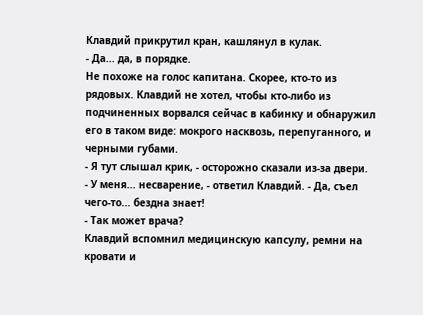Клавдий прикрутил кран, кашлянул в кулак.
- Да... да, в порядке.
Не похоже на голос капитана. Скорее, кто-то из рядовых. Клавдий не хотел, чтобы кто-либо из подчиненных ворвался сейчас в кабинку и обнаружил его в таком виде: мокрого насквозь, перепуганного, и черными губами.
- Я тут слышал крик, - осторожно сказали из-за двери.
- У меня... несварение, - ответил Клавдий. - Да, съел чего-то... бездна знает!
- Так может врача?
Клавдий вспомнил медицинскую капсулу, ремни на кровати и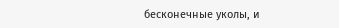бесконечные уколы, и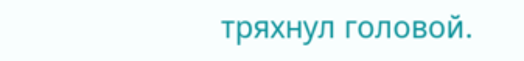тряхнул головой.